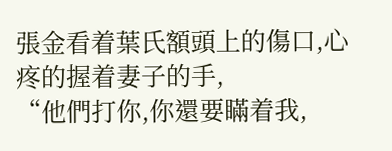張金看着葉氏額頭上的傷口,心疼的握着妻子的手,
“他們打你,你還要瞞着我,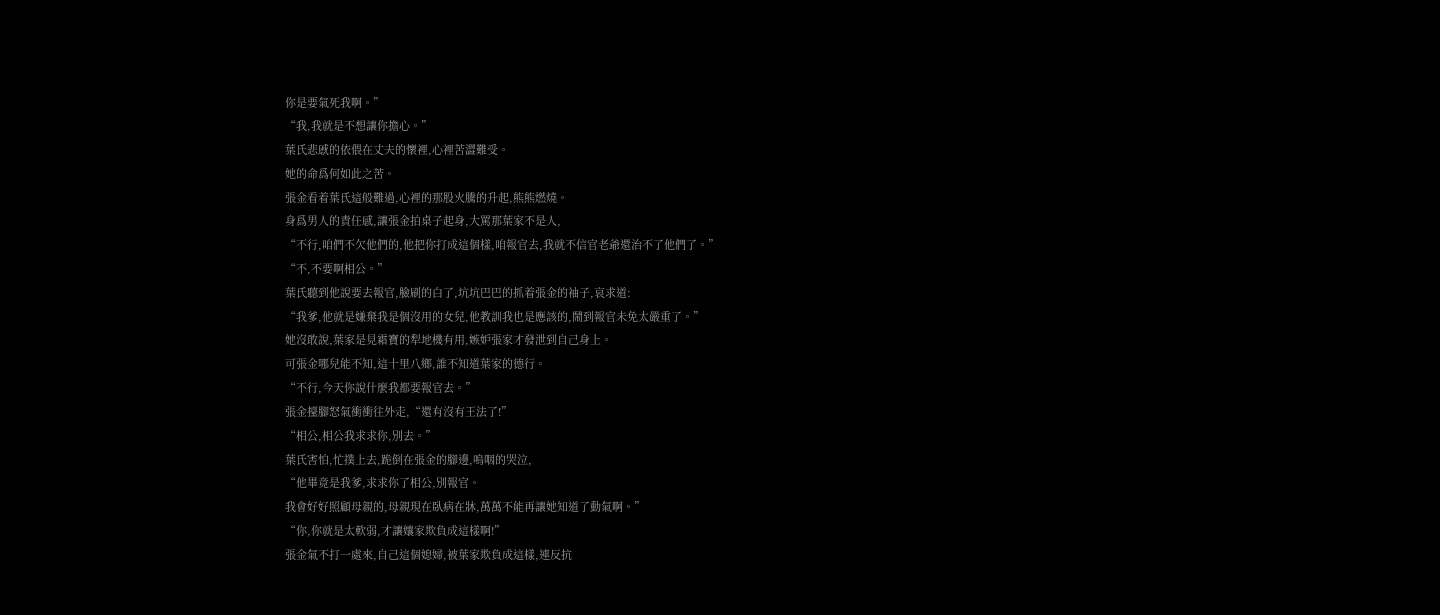你是要氣死我啊。”
“我,我就是不想讓你擔心。”
葉氏悲慼的依偎在丈夫的懷裡,心裡苦澀難受。
她的命爲何如此之苦。
張金看着葉氏這般難過,心裡的那股火騰的升起,熊熊燃燒。
身爲男人的責任感,讓張金拍桌子起身,大罵那葉家不是人,
“不行,咱們不欠他們的,他把你打成這個樣,咱報官去,我就不信官老爺還治不了他們了。”
“不,不要啊相公。”
葉氏聽到他說要去報官,臉刷的白了,坑坑巴巴的抓着張金的袖子,哀求道:
“我爹,他就是嫌棄我是個沒用的女兒,他教訓我也是應該的,鬧到報官未免太嚴重了。”
她沒敢說,葉家是見霜寶的犁地機有用,嫉妒張家才發泄到自己身上。
可張金哪兒能不知,這十里八鄉,誰不知道葉家的德行。
“不行,今天你說什麼我都要報官去。”
張金擡腳怒氣衝衝往外走,“還有沒有王法了!”
“相公,相公我求求你,別去。”
葉氏害怕,忙撲上去,跪倒在張金的腳邊,嗚咽的哭泣,
“他畢竟是我爹,求求你了相公,別報官。
我會好好照顧母親的,母親現在臥病在牀,萬萬不能再讓她知道了動氣啊。”
“你,你就是太軟弱,才讓孃家欺負成這樣啊!”
張金氣不打一處來,自己這個媳婦,被葉家欺負成這樣,連反抗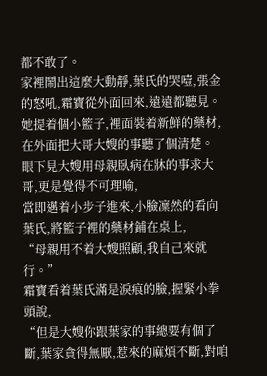都不敢了。
家裡鬧出這麼大動靜,葉氏的哭噎,張金的怒吼,霜寶從外面回來,遠遠都聽見。
她提着個小籃子,裡面裝着新鮮的藥材,在外面把大哥大嫂的事聽了個清楚。
眼下見大嫂用母親臥病在牀的事求大哥,更是覺得不可理喻,
當即邁着小步子進來,小臉凜然的看向葉氏,將籃子裡的藥材鋪在桌上,
“母親用不着大嫂照顧,我自己來就行。”
霜寶看着葉氏滿是淚痕的臉,握緊小拳頭說,
“但是大嫂你跟葉家的事總要有個了斷,葉家貪得無厭,惹來的麻煩不斷,對咱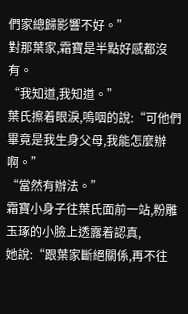們家總歸影響不好。”
對那葉家,霜寶是半點好感都沒有。
“我知道,我知道。”
葉氏擦着眼淚,嗚咽的說:“可他們畢竟是我生身父母,我能怎麼辦啊。”
“當然有辦法。”
霜寶小身子往葉氏面前一站,粉雕玉琢的小臉上透露着認真,
她說:“跟葉家斷絕關係,再不往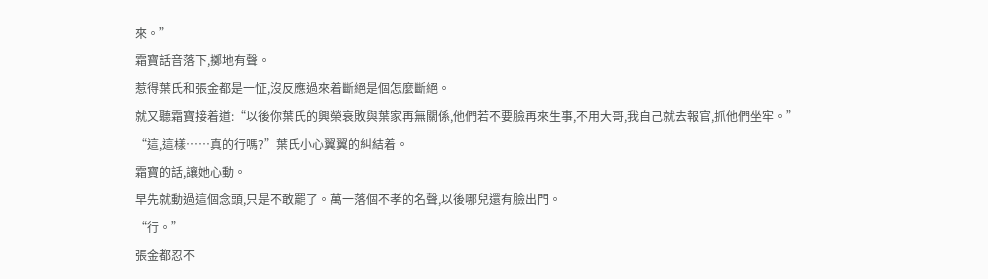來。”
霜寶話音落下,擲地有聲。
惹得葉氏和張金都是一怔,沒反應過來着斷絕是個怎麼斷絕。
就又聽霜寶接着道:“以後你葉氏的興榮衰敗與葉家再無關係,他們若不要臉再來生事,不用大哥,我自己就去報官,抓他們坐牢。”
“這,這樣……真的行嗎?”葉氏小心翼翼的糾結着。
霜寶的話,讓她心動。
早先就動過這個念頭,只是不敢罷了。萬一落個不孝的名聲,以後哪兒還有臉出門。
“行。”
張金都忍不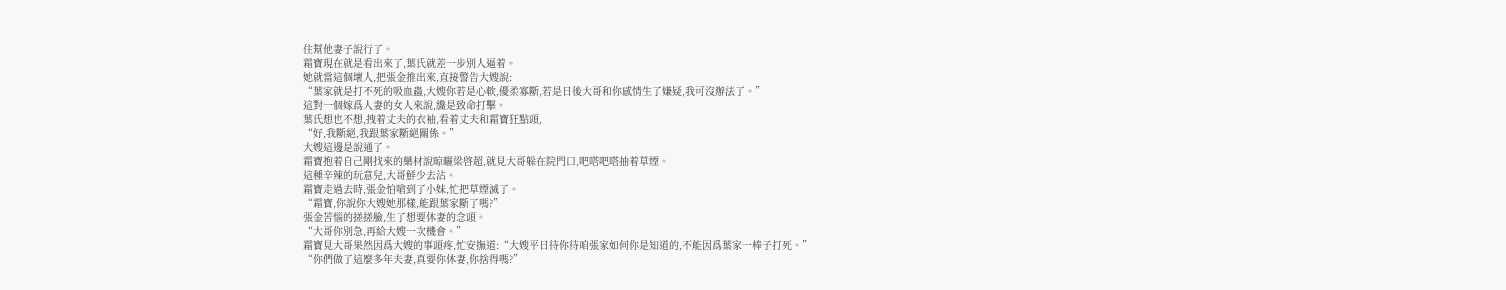住幫他妻子說行了。
霜寶現在就是看出來了,葉氏就差一步別人逼着。
她就當這個壞人,把張金推出來,直接警告大嫂說:
“葉家就是打不死的吸血蟲,大嫂你若是心軟,優柔寡斷,若是日後大哥和你感情生了嫌疑,我可沒辦法了。”
這對一個嫁爲人妻的女人來說,纔是致命打擊。
葉氏想也不想,拽着丈夫的衣袖,看着丈夫和霜寶狂點頭,
“好,我斷絕,我跟葉家斷絕關係。”
大嫂這邊是說通了。
霜寶抱着自己剛找來的藥材說晾曬梁啓超,就見大哥躲在院門口,吧嗒吧嗒抽着草煙。
這種辛辣的玩意兒,大哥鮮少去沾。
霜寶走過去時,張金怕嗆到了小妹,忙把草煙滅了。
“霜寶,你說你大嫂她那樣,能跟葉家斷了嗎?”
張金苦惱的搓搓臉,生了想要休妻的念頭。
“大哥你別急,再給大嫂一次機會。”
霜寶見大哥果然因爲大嫂的事頭疼,忙安撫道:“大嫂平日待你待咱張家如何你是知道的,不能因爲葉家一棒子打死。”
“你們做了這麼多年夫妻,真要你休妻,你捨得嗎?”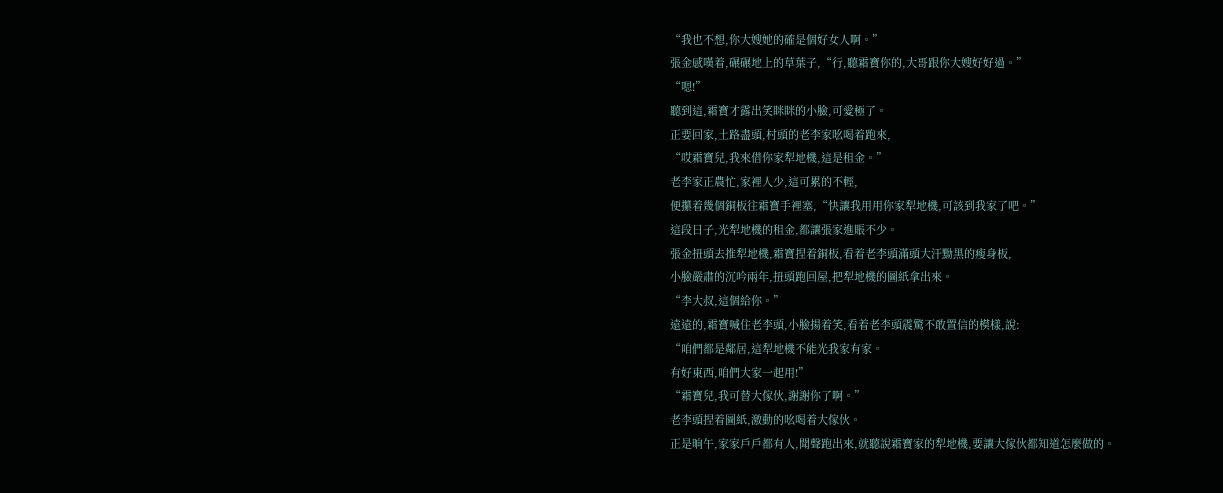“我也不想,你大嫂她的確是個好女人啊。”
張金感嘆着,碾碾地上的草葉子,“行,聽霜寶你的,大哥跟你大嫂好好過。”
“嗯!”
聽到這,霜寶才露出笑眯眯的小臉,可愛極了。
正要回家,土路盡頭,村頭的老李家吆喝着跑來,
“哎霜寶兒,我來借你家犁地機,這是租金。”
老李家正農忙,家裡人少,這可累的不輕,
便攥着幾個銅板往霜寶手裡塞,“快讓我用用你家犁地機,可該到我家了吧。”
這段日子,光犁地機的租金,都讓張家進賬不少。
張金扭頭去推犁地機,霜寶捏着銅板,看着老李頭滿頭大汗黝黑的瘦身板,
小臉嚴肅的沉吟兩年,扭頭跑回屋,把犁地機的圖紙拿出來。
“李大叔,這個給你。”
遠遠的,霜寶喊住老李頭,小臉揚着笑,看着老李頭震驚不敢置信的模樣,說:
“咱們都是鄰居,這犁地機不能光我家有家。
有好東西,咱們大家一起用!”
“霜寶兒,我可替大傢伙,謝謝你了啊。”
老李頭捏着圖紙,激動的吆喝着大傢伙。
正是晌午,家家戶戶都有人,聞聲跑出來,就聽說霜寶家的犁地機,要讓大傢伙都知道怎麼做的。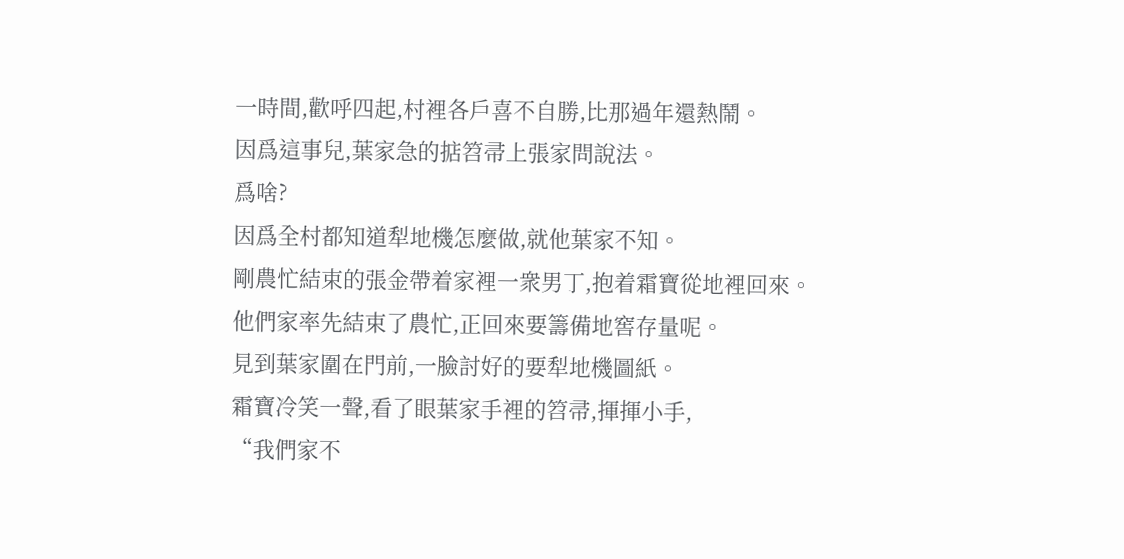一時間,歡呼四起,村裡各戶喜不自勝,比那過年還熱鬧。
因爲這事兒,葉家急的掂笤帚上張家問說法。
爲啥?
因爲全村都知道犁地機怎麼做,就他葉家不知。
剛農忙結束的張金帶着家裡一衆男丁,抱着霜寶從地裡回來。
他們家率先結束了農忙,正回來要籌備地窖存量呢。
見到葉家圍在門前,一臉討好的要犁地機圖紙。
霜寶冷笑一聲,看了眼葉家手裡的笤帚,揮揮小手,
“我們家不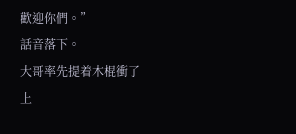歡迎你們。”
話音落下。
大哥率先提着木棍衝了上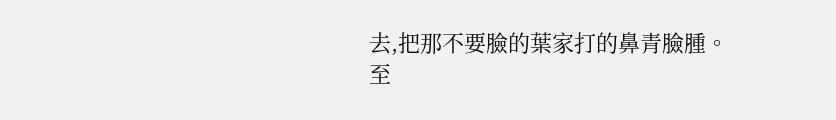去,把那不要臉的葉家打的鼻青臉腫。
至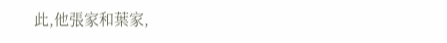此,他張家和葉家,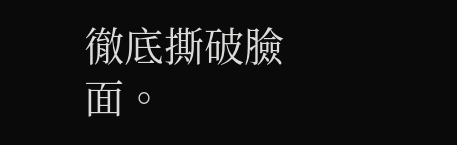徹底撕破臉面。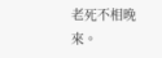老死不相晚來。